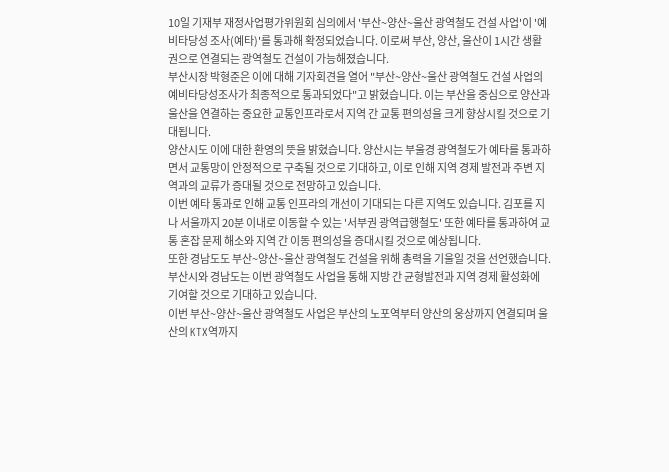10일 기재부 재정사업평가위원회 심의에서 '부산~양산~울산 광역철도 건설 사업'이 '예비타당성 조사(예타)'를 통과해 확정되었습니다. 이로써 부산, 양산, 울산이 1시간 생활권으로 연결되는 광역철도 건설이 가능해졌습니다.
부산시장 박형준은 이에 대해 기자회견을 열어 "부산~양산~울산 광역철도 건설 사업의 예비타당성조사가 최종적으로 통과되었다"고 밝혔습니다. 이는 부산을 중심으로 양산과 울산을 연결하는 중요한 교통인프라로서 지역 간 교통 편의성을 크게 향상시킬 것으로 기대됩니다.
양산시도 이에 대한 환영의 뜻을 밝혔습니다. 양산시는 부울경 광역철도가 예타를 통과하면서 교통망이 안정적으로 구축될 것으로 기대하고, 이로 인해 지역 경제 발전과 주변 지역과의 교류가 증대될 것으로 전망하고 있습니다.
이번 예타 통과로 인해 교통 인프라의 개선이 기대되는 다른 지역도 있습니다. 김포를 지나 서울까지 20분 이내로 이동할 수 있는 '서부권 광역급행철도' 또한 예타를 통과하여 교통 혼잡 문제 해소와 지역 간 이동 편의성을 증대시킬 것으로 예상됩니다.
또한 경남도도 부산~양산~울산 광역철도 건설을 위해 총력을 기울일 것을 선언했습니다. 부산시와 경남도는 이번 광역철도 사업을 통해 지방 간 균형발전과 지역 경제 활성화에 기여할 것으로 기대하고 있습니다.
이번 부산~양산~울산 광역철도 사업은 부산의 노포역부터 양산의 웅상까지 연결되며 울산의 KTX역까지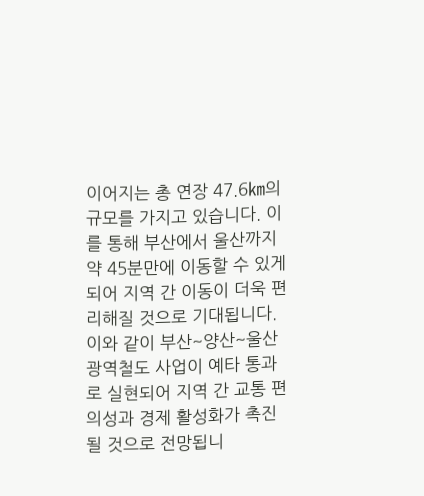이어지는 총 연장 47.6㎞의 규모를 가지고 있습니다. 이를 통해 부산에서 울산까지 약 45분만에 이동할 수 있게 되어 지역 간 이동이 더욱 편리해질 것으로 기대됩니다.
이와 같이 부산~양산~울산 광역철도 사업이 예타 통과로 실현되어 지역 간 교통 편의성과 경제 활성화가 촉진될 것으로 전망됩니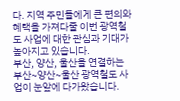다. 지역 주민들에게 큰 편의와 혜택을 가져다줄 이번 광역철도 사업에 대한 관심과 기대가 높아지고 있습니다.
부산, 양산, 울산을 연결하는 부산~양산~울산 광역철도 사업이 눈앞에 다가왔습니다.